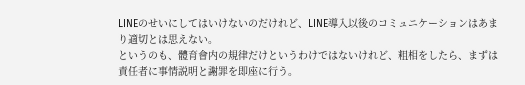LINEのせいにしてはいけないのだけれど、LINE導入以後のコミュニケーションはあまり適切とは思えない。
というのも、體育會内の規律だけというわけではないけれど、粗相をしたら、まずは責任者に事情説明と謝罪を即座に行う。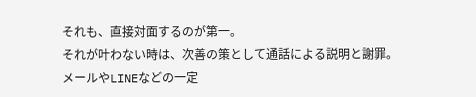それも、直接対面するのが第一。
それが叶わない時は、次善の策として通話による説明と謝罪。
メールやLINEなどの一定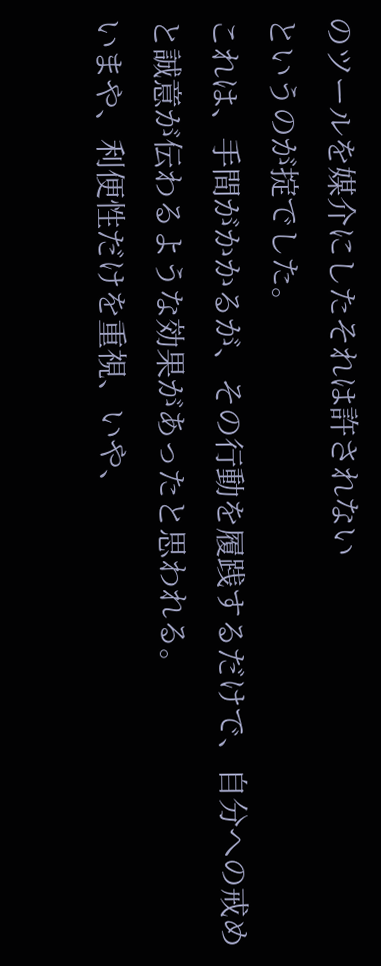のツールを媒介にしたそれは許されない
というのが掟でした。
これは、手間がかかるが、その行動を履践するだけで、自分への戒めと誠意が伝わるような効果があったと思われる。
いまや、利便性だけを重視、いや、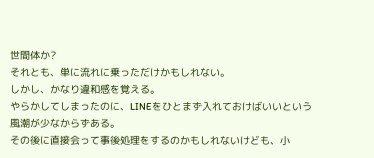世間体か?
それとも、単に流れに乗っただけかもしれない。
しかし、かなり違和感を覚える。
やらかしてしまったのに、LINEをひとまず入れておけばいいという風潮が少なからずある。
その後に直接会って事後処理をするのかもしれないけども、小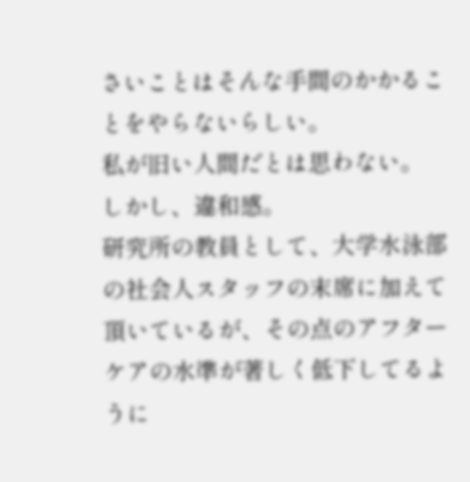さいことはそんな手間のかかることをやらないらしい。
私が旧い人間だとは思わない。
しかし、違和感。
研究所の教員として、大学水泳部の社会人スタッフの末席に加えて頂いているが、その点のアフターケアの水準が著しく低下してるように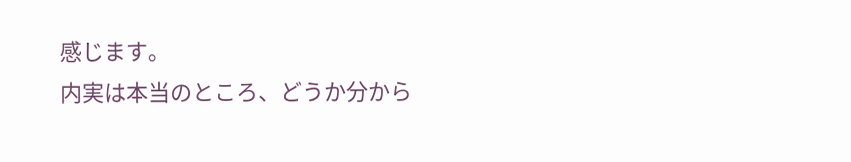感じます。
内実は本当のところ、どうか分から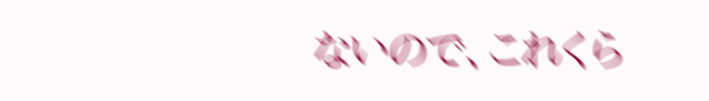ないので、これくら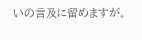いの言及に留めますが。